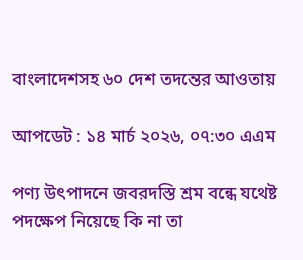বাংলাদেশসহ ৬০ দেশ তদন্তের আওতায়

আপডেট : ১৪ মার্চ ২০২৬, ০৭:৩০ এএম

পণ্য উৎপাদনে জবরদস্তি শ্রম বন্ধে যথেষ্ট পদক্ষেপ নিয়েছে কি না তা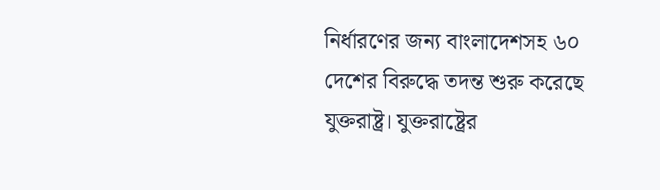নির্ধারণের জন্য বাংলাদেশসহ ৬০ দেশের বিরুদ্ধে তদন্ত শুরু করেছে যুক্তরাষ্ট্র। যুক্তরাষ্ট্রের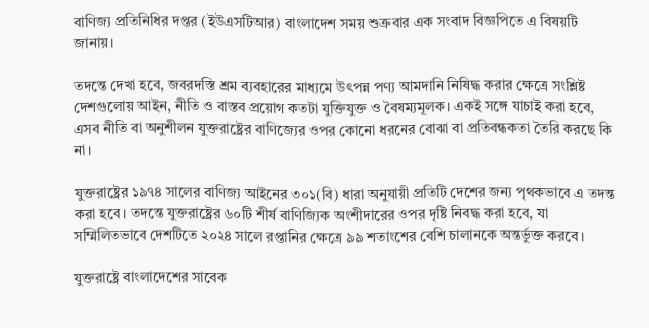বাণিজ্য প্রতিনিধির দপ্তর (ইউএসটিআর) বাংলাদেশ সময় শুক্রবার এক সংবাদ বিজ্ঞপিতে এ বিষয়টি জানায়।

তদন্তে দেখা হবে, জবরদস্তি শ্রম ব্যবহারের মাধ্যমে উৎপন্ন পণ্য আমদানি নিষিদ্ধ করার ক্ষেত্রে সংশ্লিষ্ট দেশগুলোয় আইন, নীতি ও বাস্তব প্রয়োগ কতটা যুক্তিযুক্ত ও বৈষম্যমূলক। একই সঙ্গে যাচাই করা হবে, এসব নীতি বা অনুশীলন যুক্তরাষ্ট্রের বাণিজ্যের ওপর কোনো ধরনের বোঝা বা প্রতিবন্ধকতা তৈরি করছে কি না।

যুক্তরাষ্ট্রের ১৯৭৪ সালের বাণিজ্য আইনের ৩০১(বি) ধারা অনুযায়ী প্রতিটি দেশের জন্য পৃথকভাবে এ তদন্ত করা হবে। তদন্তে যুক্তরাষ্ট্রের ৬০টি শীর্ষ বাণিজ্যিক অংশীদারের ওপর দৃষ্টি নিবদ্ধ করা হবে, যা সম্মিলিতভাবে দেশটিতে ২০২৪ সালে রপ্তানির ক্ষেত্রে ৯৯ শতাংশের বেশি চালানকে অন্তর্ভুক্ত করবে।

যুক্তরাষ্ট্রে বাংলাদেশের সাবেক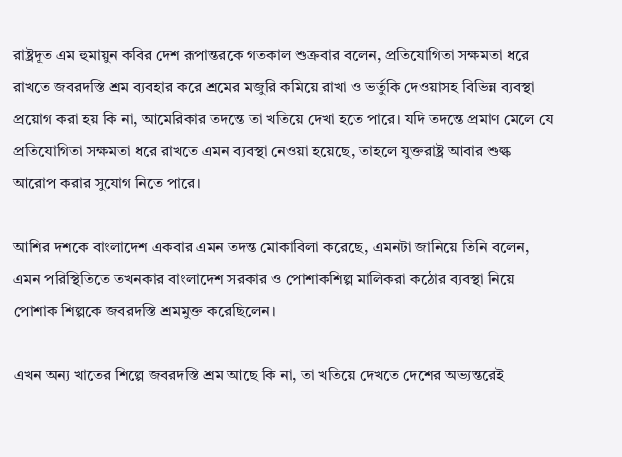রাষ্ট্রদূত এম হুমায়ুন কবির দেশ রূপান্তরকে গতকাল শুক্রবার বলেন, প্রতিযোগিতা সক্ষমতা ধরে রাখতে জবরদস্তি শ্রম ব্যবহার করে শ্রমের মজুরি কমিয়ে রাখা ও ভর্তুকি দেওয়াসহ বিভিন্ন ব্যবস্থা প্রয়োগ করা হয় কি না, আমেরিকার তদন্তে তা খতিয়ে দেখা হতে পারে। যদি তদন্তে প্রমাণ মেলে যে প্রতিযোগিতা সক্ষমতা ধরে রাখতে এমন ব্যবস্থা নেওয়া হয়েছে, তাহলে যুক্তরাষ্ট্র আবার শুল্ক আরোপ করার সুযোগ নিতে পারে।

আশির দশকে বাংলাদেশ একবার এমন তদন্ত মোকাবিলা করেছে, এমনটা জানিয়ে তিনি বলেন, এমন পরিস্থিতিতে তখনকার বাংলাদেশ সরকার ও পোশাকশিল্প মালিকরা কঠোর ব্যবস্থা নিয়ে পোশাক শিল্পকে জবরদস্তি শ্রমমুক্ত করেছিলেন।

এখন অন্য খাতের শিল্পে জবরদস্তি শ্রম আছে কি না, তা খতিয়ে দেখতে দেশের অভ্যন্তরেই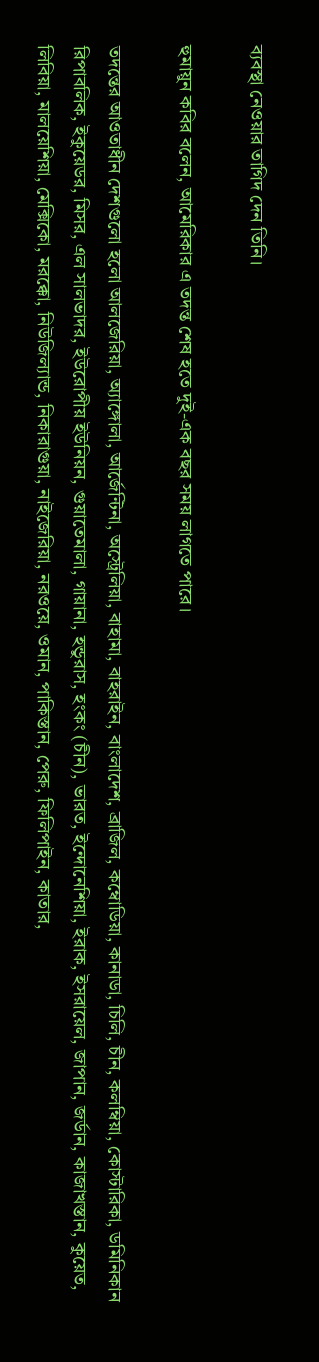ব্যবস্থা নেওয়ার তাগিদ দেন তিনি।

হুমায়ুন কবির বলেন, আমেরিকার এ তদন্ত শেষ হতে দুই-এক বছর সময় লাগতে পারে।

তদন্তের আওতাধীন দেশগুলো হলো আলজেরিয়া, অ্যাঙ্গোলা, আর্জেন্টিনা, অস্ট্রেলিয়া, বাহামা, বাহরাইন, বাংলাদেশ, ব্রাজিল, কম্বোডিয়া, কানাডা, চিলি, চীন, কলম্বিয়া, কোস্টারিকা, ডমিনিকান রিপাবলিক, ইকুয়েডর, মিসর, এল সালভাদর, ইউরোপীয় ইউনিয়ন, গুয়াতেমালা, গায়ানা, হন্ডুরাস, হংকং (চীন), ভারত, ইন্দোনেশিয়া, ইরাক, ইসরায়েল, জাপান, জর্ডান, কাজাখস্তান, কুয়েত, লিবিয়া, মালয়েশিয়া, মেক্সিকো, মরক্কো, নিউজিল্যান্ড, নিকারাগুয়া, নাইজেরিয়া, নরওয়ে, ওমান, পাকিস্তান, পেরু, ফিলিপাইন, কাতার,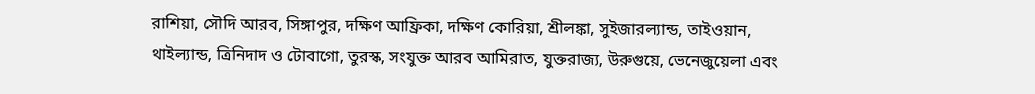রাশিয়া, সৌদি আরব, সিঙ্গাপুর, দক্ষিণ আফ্রিকা, দক্ষিণ কোরিয়া, শ্রীলঙ্কা, সুইজারল্যান্ড, তাইওয়ান, থাইল্যান্ড, ত্রিনিদাদ ও টোবাগো, তুরস্ক, সংযুক্ত আরব আমিরাত, যুক্তরাজ্য, উরুগুয়ে, ভেনেজুয়েলা এবং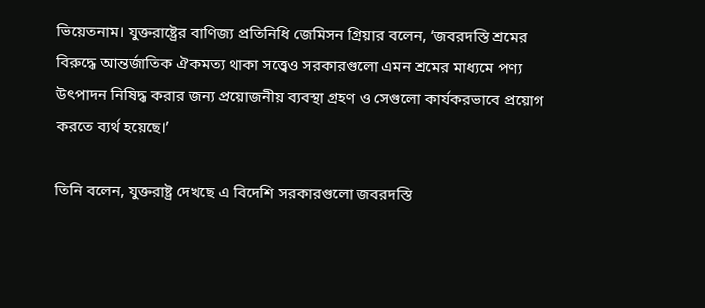ভিয়েতনাম। যুক্তরাষ্ট্রের বাণিজ্য প্রতিনিধি জেমিসন গ্রিয়ার বলেন, ‘জবরদস্তি শ্রমের বিরুদ্ধে আন্তর্জাতিক ঐকমত্য থাকা সত্ত্বেও সরকারগুলো এমন শ্রমের মাধ্যমে পণ্য উৎপাদন নিষিদ্ধ করার জন্য প্রয়োজনীয় ব্যবস্থা গ্রহণ ও সেগুলো কার্যকরভাবে প্রয়োগ করতে ব্যর্থ হয়েছে।’

তিনি বলেন, যুক্তরাষ্ট্র দেখছে এ বিদেশি সরকারগুলো জবরদস্তি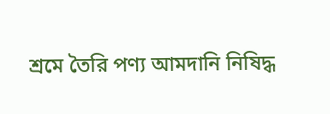শ্রমে তৈরি পণ্য আমদানি নিষিদ্ধ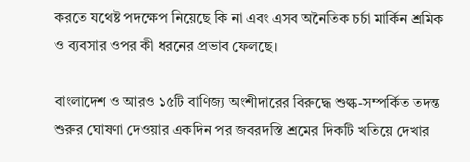করতে যথেষ্ট পদক্ষেপ নিয়েছে কি না এবং এসব অনৈতিক চর্চা মার্কিন শ্রমিক ও ব্যবসার ওপর কী ধরনের প্রভাব ফেলছে।

বাংলাদেশ ও আরও ১৫টি বাণিজ্য অংশীদারের বিরুদ্ধে শুল্ক-সম্পর্কিত তদন্ত শুরুর ঘোষণা দেওয়ার একদিন পর জবরদস্তি শ্রমের দিকটি খতিয়ে দেখার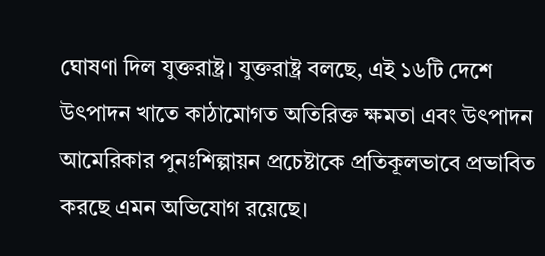ঘোষণা দিল যুক্তরাষ্ট্র। যুক্তরাষ্ট্র বলছে, এই ১৬টি দেশে  উৎপাদন খাতে কাঠামোগত অতিরিক্ত ক্ষমতা এবং উৎপাদন আমেরিকার পুনঃশিল্পায়ন প্রচেষ্টাকে প্রতিকূলভাবে প্রভাবিত করছে এমন অভিযোগ রয়েছে।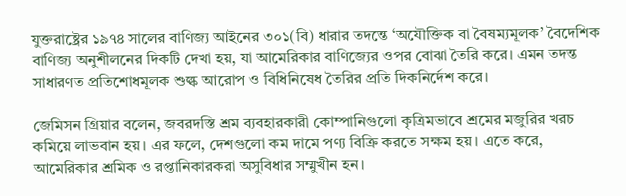যুক্তরাষ্ট্রের ১৯৭৪ সালের বাণিজ্য আইনের ৩০১(বি) ধারার তদন্তে ‘অযৌক্তিক বা বৈষম্যমূলক’ বৈদেশিক বাণিজ্য অনুশীলনের দিকটি দেখা হয়, যা আমেরিকার বাণিজ্যের ওপর বোঝা তৈরি করে। এমন তদন্ত সাধারণত প্রতিশোধমূলক শুল্ক আরোপ ও বিধিনিষেধ তৈরির প্রতি দিকনির্দেশ করে।

জেমিসন গ্রিয়ার বলেন, জবরদস্তি শ্রম ব্যবহারকারী কোম্পানিগুলো কৃত্রিমভাবে শ্রমের মজুরির খরচ কমিয়ে লাভবান হয়। এর ফলে, দেশগুলো কম দামে পণ্য বিক্রি করতে সক্ষম হয়। এতে করে, আমেরিকার শ্রমিক ও রপ্তানিকারকরা অসুবিধার সম্মুখীন হন।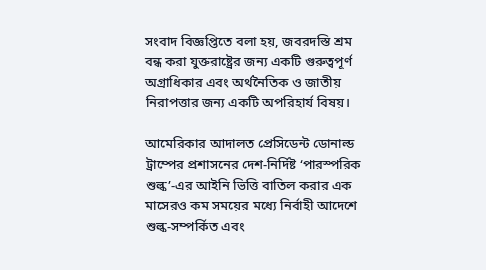সংবাদ বিজ্ঞপ্তিতে বলা হয়, জবরদস্তি শ্রম বন্ধ করা যুক্তরাষ্ট্রের জন্য একটি গুরুত্বপূর্ণ অগ্রাধিকার এবং অর্থনৈতিক ও জাতীয় নিরাপত্তার জন্য একটি অপরিহার্য বিষয়।

আমেরিকার আদালত প্রেসিডেন্ট ডোনাল্ড ট্রাম্পের প্রশাসনের দেশ-নির্দিষ্ট ‘পারস্পরিক শুল্ক’-এর আইনি ভিত্তি বাতিল করার এক মাসেরও কম সময়ের মধ্যে নির্বাহী আদেশে শুল্ক-সম্পর্কিত এবং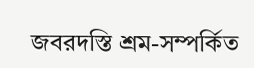জবরদস্তি শ্রম-সম্পর্কিত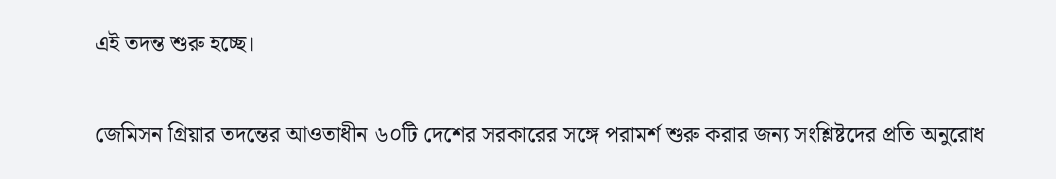এই তদন্ত শুরু হচ্ছে।

জেমিসন গ্রিয়ার তদন্তের আওতাধীন ৬০টি দেশের সরকারের সঙ্গে পরামর্শ শুরু করার জন্য সংশ্লিষ্টদের প্রতি অনুরোধ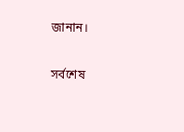জানান।

সর্বশেষ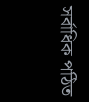সর্বাধিক পঠিত